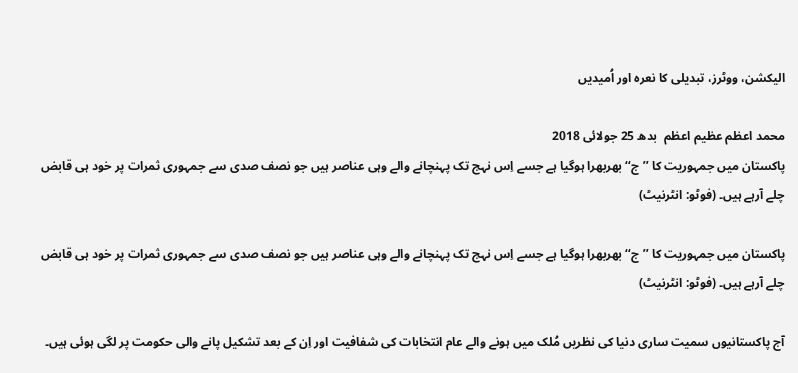الیکشن، ووٹرز، تبدیلی کا نعرہ اور اُمیدیں

محمد اعظم عظیم اعظم  بدھ 25 جولائی 2018
پاکستان میں جمہوریت کا ’’ج‘‘ بھربھرا ہوگیا ہے جسے اِس نہج تک پہنچانے والے وہی عناصر ہیں جو نصف صدی سے جمہوری ثمرات پر خود ہی قابض چلے آرہے ہیں۔ (فوٹو: انٹرنیٹ)

پاکستان میں جمہوریت کا ’’ج‘‘ بھربھرا ہوگیا ہے جسے اِس نہج تک پہنچانے والے وہی عناصر ہیں جو نصف صدی سے جمہوری ثمرات پر خود ہی قابض چلے آرہے ہیں۔ (فوٹو: انٹرنیٹ)

آج پاکستانیوں سمیت ساری دنیا کی نظریں مُلک میں ہونے والے عام انتخابات کی شفافیت اور اِن کے بعد تشکیل پانے والی حکومت پر لگی ہوئی ہیں۔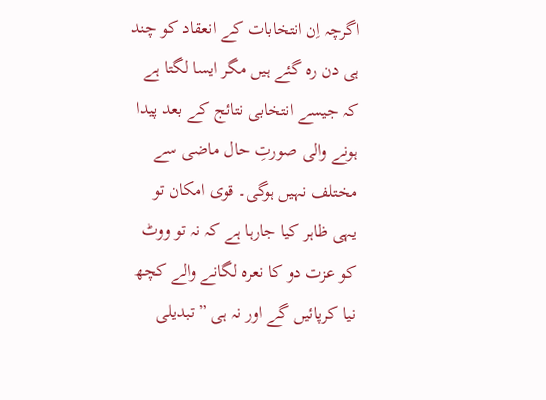اگرچہ اِن انتخابات کے انعقاد کو چند ہی دن رہ گئے ہیں مگر ایسا لگتا ہے کہ جیسے انتخابی نتائج کے بعد پیدا ہونے والی صورتِ حال ماضی سے مختلف نہیں ہوگی۔ قوی امکان تو یہی ظاہر کیا جارہا ہے کہ نہ تو ووٹ کو عزت دو کا نعرہ لگانے والے کچھ نیا کرپائیں گے اور نہ ہی ”تبدیلی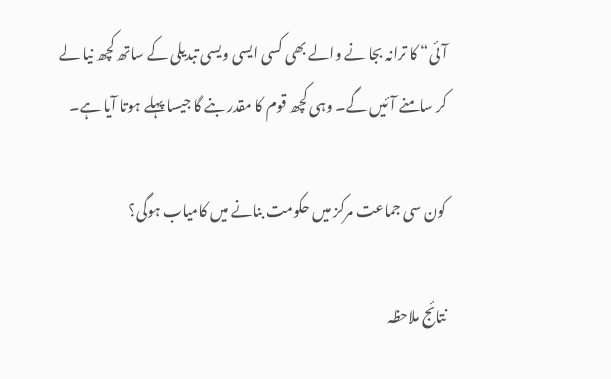آئی“ کا ترانہ بجا نے والے بھی کسی ایسی ویسی تبدیلی کے ساتھ کچھ نیا لے کر سامنے آئیں گے۔ وہی کچھ قوم کا مقدر بنے گا جیسا پہلے ہوتا آیا ہے۔

کون سی جماعت مرکز میں حکومت بنانے میں کامیاب ہوگی؟

نتائج ملاحظہ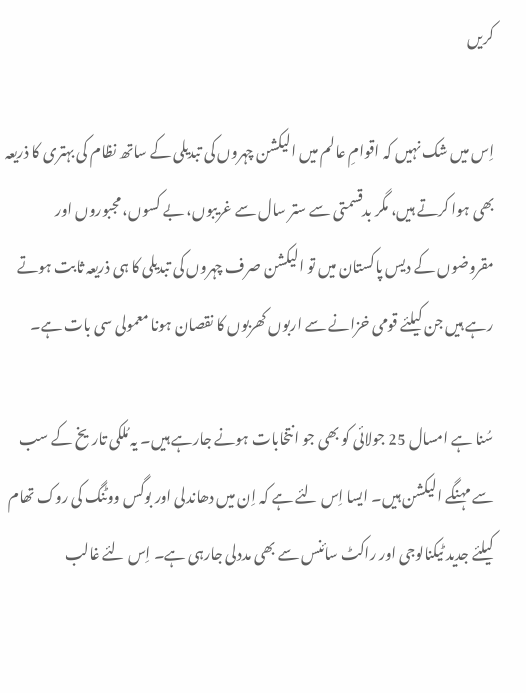کریں

اِس میں شک نہیں کہ اقوامِ عالم میں الیکشن چہروں کی تبدیلی کے ساتھ نظام کی بہتری کا ذریعہ بھی ہوا کرتے ہیں، مگر بدقسمتی سے ستر سال سے غریبوں، بے کسوں، مجبوروں اور مقروضوں کے دیس پاکستان میں تو الیکشن صرف چہروں کی تبدیلی کا ہی ذریعہ ثابت ہوتے رہے ہیں جن کیلئے قومی خزانے سے اربوں کھربوں کا نقصان ہونا معمولی سی بات ہے۔

سُنا ہے امسال 25 جولائی کو بھی جو انتخابات ہونے جارہے ہیں۔ یہ مُلکی تاریخ کے سب سے مہنگے الیکشن ہیں۔ ایسا اِس لئے ہے کہ اِن میں دھاندلی اور بوگس ووٹنگ کی روک تھام کیلئے جدید ٹیکنالوجی اور راکٹ سائنس سے بھی مددلی جارہی ہے۔ اِس لئے غالب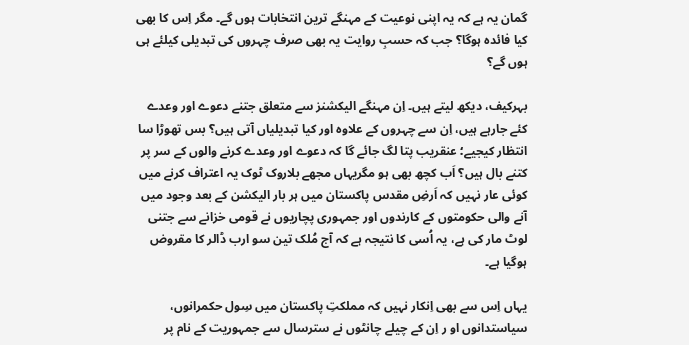گمان یہ ہے کہ یہ اپنی نوعیت کے مہنگے ترین انتخابات ہوں گے۔ مگر اِس کا بھی کیا فائدہ ہوگا؟ جب کہ حسبِ روایت یہ بھی صرف چہروں کی تبدیلی کیلئے ہی ہوں گے؟

بہرکیف، دیکھ لیتے ہیں۔ اِن مہنگے الیکشنز سے متعلق جتنے دعوے اور وعدے کئے جارہے ہیں، اِن سے چہروں کے علاوہ اور کیا تبدیلیاں آتی ہیں؟ بس تھوڑا سا انتظار کیجیے؛ عنقریب پتا لگ جائے گا کہ دعوے اور وعدے کرنے والوں کے سر پر کتنے بال ہیں؟ اَب کچھ بھی ہو مگریہاں مجھے بلاروک ٹوک یہ اعتراف کرنے میں کوئی عار نہیں کہ اَرضِ مقدس پاکستان میں ہر بار الیکشن کے بعد وجود میں آنے والی حکومتوں کے کارندوں اور جمہوری پچاریوں نے قومی خزانے سے جتنی لوٹ مار کی ہے، یہ اُسی کا نتیجہ ہے کہ آج مُلک تین سو ارب ڈالر کا مقروض ہوگیا ہے۔

یہاں اِس سے بھی اِنکار نہیں کہ مملکتِ پاکستان میں سِول حکمرانوں، سیاستدانوں او ر اِن کے چیلے چانٹوں نے سترسال سے جمہوریت کے نام پر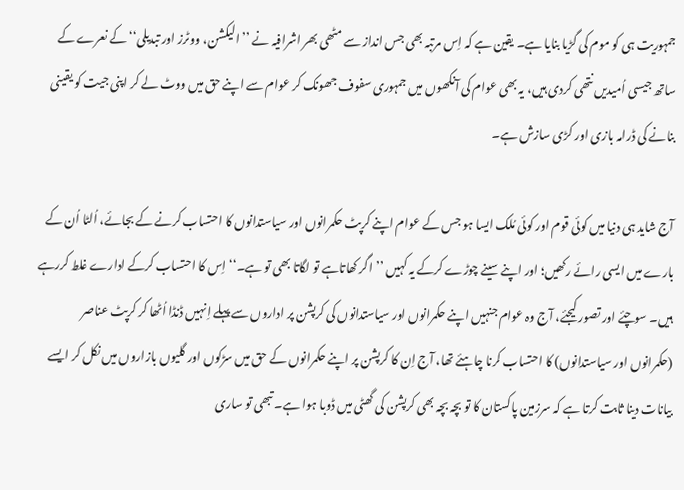جمہوریت ہی کو موم کی گڑیا بنایا ہے۔ یقین ہے کہ اِس مرتبہ بھی جس انداز سے مٹھی بھر اشرافیہ نے ’’الیکشن، ووٹرز اور تبدیلی‘‘ کے نعرے کے ساتھ جیسی اُمیدیں نتھی کردی ہیں، یہ بھی عوام کی آنکھوں میں جمہوری سفوف جھونک کر عوام سے اپنے حق میں ووٹ لے کر اپنی جیت کو یقینی بنانے کی ڈرامہ بازی اور کڑی سازش ہے۔

آج شاید ہی دنیا میں کوئی قوم اور کوئی مُلک ایسا ہو جس کے عوام اپنے کرپٹ حکمرانوں اور سیاستدانوں کا احتساب کرنے کے بجائے، اُلٹا اُن کے بارے میں ایسی رائے رکھیں؛ اور اپنے سینے چوڑے کرکے یہ کہیں ’’اگر کھاتاہے تو لگاتا بھی تو ہے۔‘‘ اِس کا احتساب کرکے ادارے غلط کررہے ہیں۔ سوچئے اور تصور کیجئے، آج وہ عوام جنہیں اپنے حکمرانوں اور سیاستدانوں کی کرپشن پر اداروں سے پہلے اِنہیں ڈنڈا اُٹھا کر کرپٹ عناصر (حکمرانوں اور سیاستدانوں) کا احتساب کرنا چاہئے تھا، آج اِن کا کرپشن پر اپنے حکمرانوں کے حق میں سڑکوں اور گلیوں بازاروں میں نکل کر ایسے بیانات دینا ثابت کرتا ہے کہ سرزمین پاکستان کا تو بچہ بچہ بھی کرپشن کی گھٹی میں ڈوبا ہوا ہے۔ تبھی تو ساری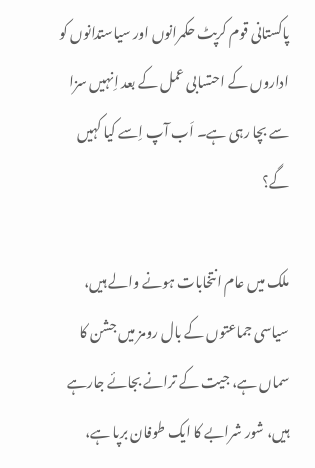پاکستانی قوم کرپٹ حکمرانوں اور سیاستدانوں کو اداروں کے احتسابی عمل کے بعد اِنہیں سزا سے بچا رہی ہے۔ اَب آپ اِسے کیا کہیں گے؟

ملک میں عام انتخابات ہونے والے ہیں، سیاسی جماعتوں کے بال رومز میں جشن کا سماں ہے، جیت کے ترانے بجائے جارہے ہیں، شور شرابے کا ایک طوفان برپا ہے،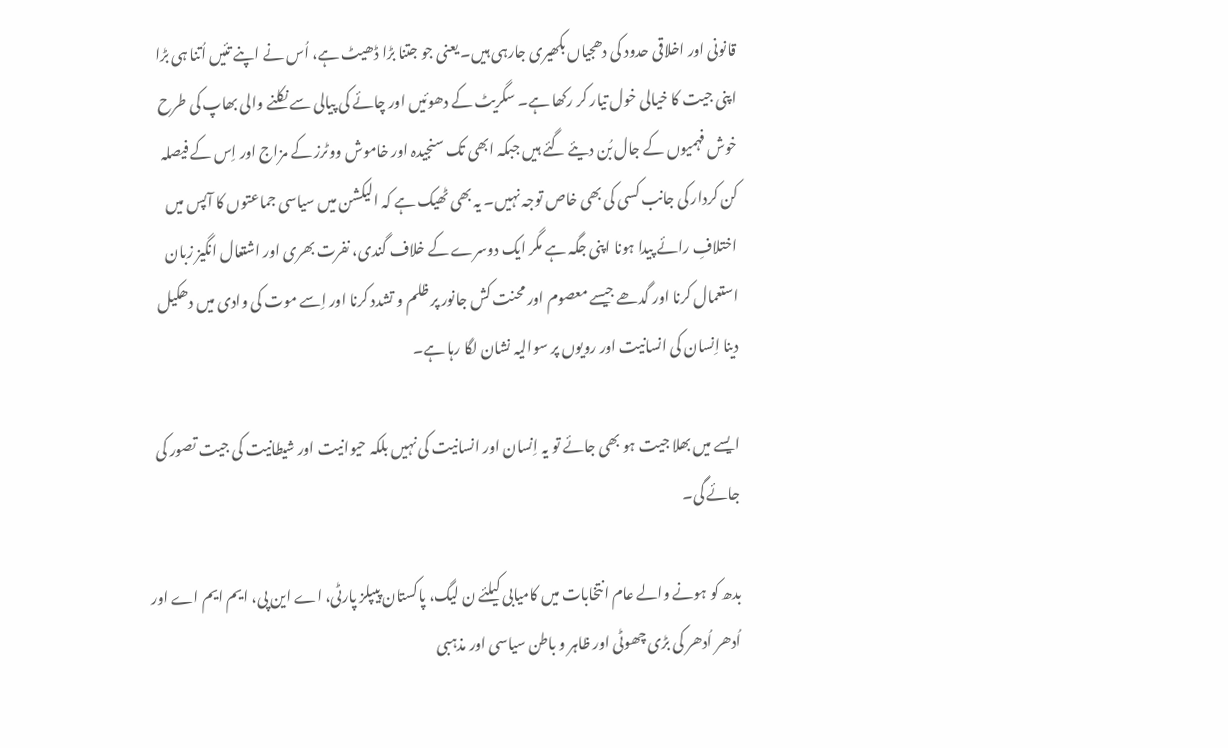قانونی اور اخلاقی حدود کی دھجیاں بکھیری جارہی ہیں۔ یعنی جو جتنا بڑا ڈھیٹ ہے، اُس نے اپنے تئیں اُتنا ہی بڑا اپنی جیت کا خیالی خول تیار کر رکھا ہے۔ سگریٹ کے دھوئیں اور چائے کی پیالی سے نکلنے والی بھاپ کی طرح خوش فہمیوں کے جال بُن دیئے گئے ہیں جبکہ ابھی تک سنجیدہ اور خاموش ووٹرز کے مزاج اور اِس کے فیصلہ کن کردار کی جانب کسی کی بھی خاص توجہ نہیں۔ یہ بھی ٹھیک ہے کہ الیکشن میں سیاسی جماعتوں کا آپس میں اختلافِ رائے پیدا ہونا اپنی جگہ ہے مگر ایک دوسرے کے خلاف گندی، نفرت بھری اور اشتعال انگیز زبان استعمال کرنا اور گدھے جیسے معصوم اور محنت کش جانور پر ظلم و تشدد کرنا اور اِسے موت کی وادی میں دھکیل دینا اِنسان کی انسانیت اور رویوں پر سوالیہ نشان لگا رہا ہے۔

ایسے میں بھلا جیت ہو بھی جائے تو یہ اِنسان اور انسانیت کی نہیں بلکہ حیوانیت اور شیطانیت کی جیت تصور کی جائے گی۔

بدھ کو ہونے والے عام انتخابات میں کامیابی کیلئے ن لیگ، پاکستان پیپلز پارٹی، اے این پی، ایم ایم اے اور اُدھر اُدھر کی بڑی چھوٹی اور ظاہر و باطن سیاسی اور مذہبی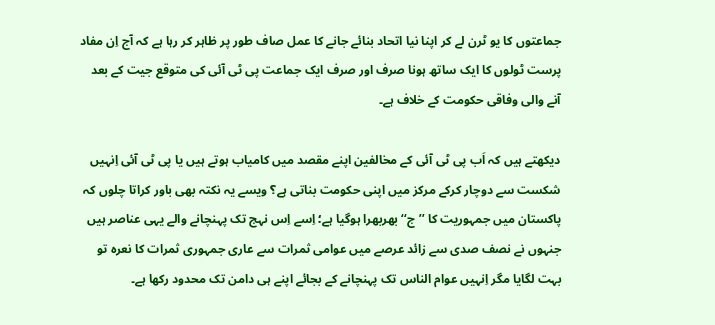جماعتوں کا یو ٹرن لے کر اپنا نیا اتحاد بنائے جانے کا عمل صاف طور پر ظاہر کر رہا ہے کہ آج اِن مفاد پرست ٹولوں کا ایک ساتھ ہونا صرف اور صرف ایک جماعت پی ٹی آئی کی متوقع جیت کے بعد آنے والی وفاقی حکومت کے خلاف ہے۔

دیکھتے ہیں کہ اَب پی ٹی آئی کے مخالفین اپنے مقصد میں کامیاب ہوتے ہیں یا پی ٹی آئی اِنہیں شکست سے دوچار کرکے مرکز میں اپنی حکومت بناتی ہے؟ ویسے یہ نکتہ بھی باور کراتا چلوں کہ پاکستان میں جمہوریت کا ’’ج‘‘ بھربھرا ہوگیا ہے؛ اِسے اِس نہج تک پہنچانے والے یہی عناصر ہیں جنہوں نے نصف صدی سے زائد عرصے میں عوامی ثمرات سے عاری جمہوری ثمرات کا نعرہ تو بہت لگایا مگر اِنہیں عوام الناس تک پہنچانے کے بجائے اپنے ہی دامن تک محدود رکھا ہے۔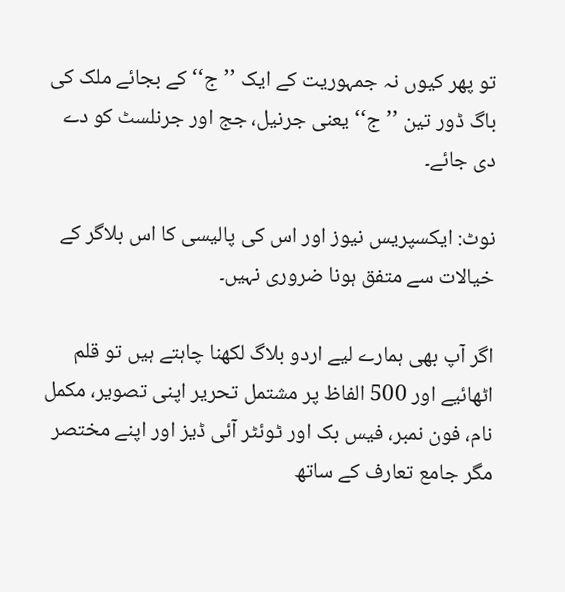تو پھر کیوں نہ جمہوریت کے ایک ’’ج‘‘ کے بجائے ملک کی باگ ڈور تین ’’ج‘‘ یعنی جرنیل، جج اور جرنلسٹ کو دے دی جائے۔

نوٹ: ایکسپریس نیوز اور اس کی پالیسی کا اس بلاگر کے خیالات سے متفق ہونا ضروری نہیں۔

اگر آپ بھی ہمارے لیے اردو بلاگ لکھنا چاہتے ہیں تو قلم اٹھائیے اور 500 الفاظ پر مشتمل تحریر اپنی تصویر، مکمل نام، فون نمبر، فیس بک اور ٹوئٹر آئی ڈیز اور اپنے مختصر مگر جامع تعارف کے ساتھ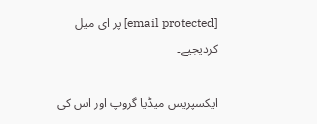[email protected] پر ای میل کردیجیے۔

ایکسپریس میڈیا گروپ اور اس کی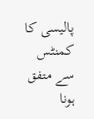پالیسی کا کمنٹس سے متفق ہونا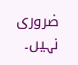ضروری نہیں۔